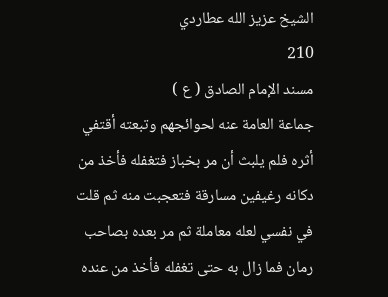الشيخ عزيز الله عطاردي
210
مسند الإمام الصادق ( ع )
جماعة العامة عنه لحوائجهم وتبعته أقتفي أثره فلم يلبث أن مر بخباز فتغفله فأخذ من دكانه رغيفين مسارقة فتعجبت منه ثم قلت في نفسي لعله معاملة ثم مر بعده بصاحب رمان فما زال به حتى تغفله فأخذ من عنده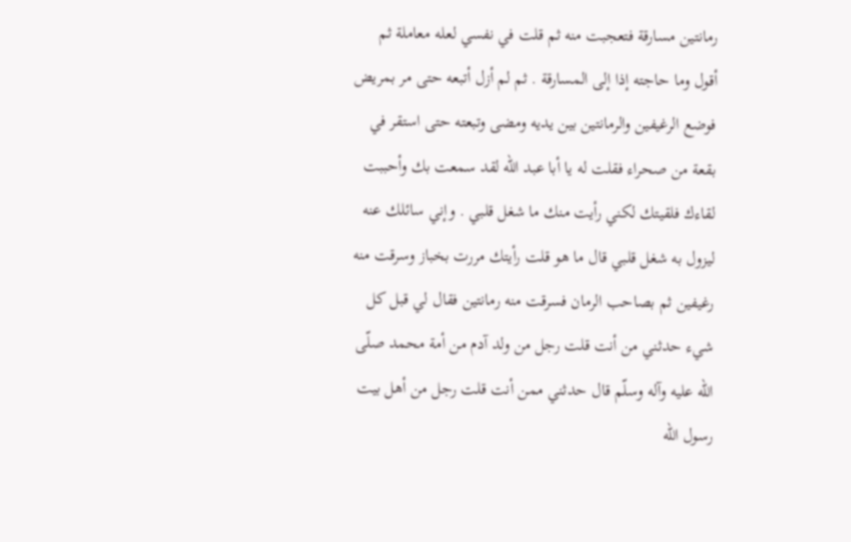رمانتين مسارقة فتعجبت منه ثم قلت في نفسي لعله معاملة ثم أقول وما حاجته إذا إلى المسارقة . ثم لم أزل أتبعه حتى مر بمريض فوضع الرغيفين والرمانتين بين يديه ومضى وتبعته حتى استقر في بقعة من صحراء فقلت له يا أبا عبد اللّه لقد سمعت بك وأحببت لقاءك فلقيتك لكني رأيت منك ما شغل قلبي . وإني سائلك عنه ليزول به شغل قلبي قال ما هو قلت رأيتك مررت بخباز وسرقت منه رغيفين ثم بصاحب الرمان فسرقت منه رمانتين فقال لي قبل كل شيء حدثني من أنت قلت رجل من ولد آدم من أمة محمد صلّى اللّه عليه وآله وسلّم قال حدثني ممن أنت قلت رجل من أهل بيت رسول اللّه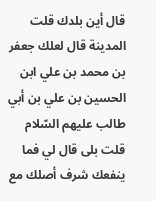قال أين بلدك قلت المدينة قال لعلك جعفر بن محمد بن علي ابن الحسين بن علي بن أبي طالب عليهم السّلام قلت بلى قال لي فما ينفعك شرف أصلك مع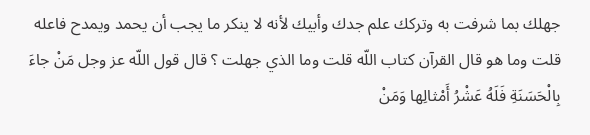جهلك بما شرفت به وتركك علم جدك وأبيك لأنه لا ينكر ما يجب أن يحمد ويمدح فاعله قلت وما هو قال القرآن كتاب اللّه قلت وما الذي جهلت ؟ قال قول اللّه عز وجل مَنْ جاءَ بِالْحَسَنَةِ فَلَهُ عَشْرُ أَمْثالِها وَمَنْ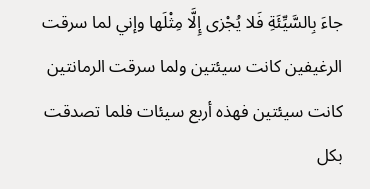جاءَ بِالسَّيِّئَةِ فَلا يُجْزى إِلَّا مِثْلَها وإني لما سرقت الرغيفين كانت سيئتين ولما سرقت الرمانتين كانت سيئتين فهذه أربع سيئات فلما تصدقت بكل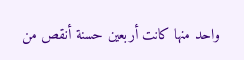واحد منها كانت أربعين حسنة أنقص من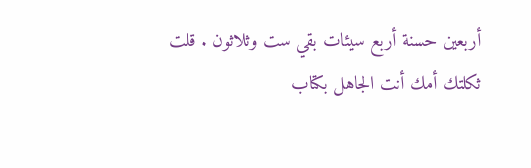أربعين حسنة أربع سيئات بقي ست وثلاثون . قلت ثكلتك أمك أنت الجاهل بكتاب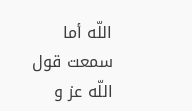اللّه أما سمعت قول اللّه عز و